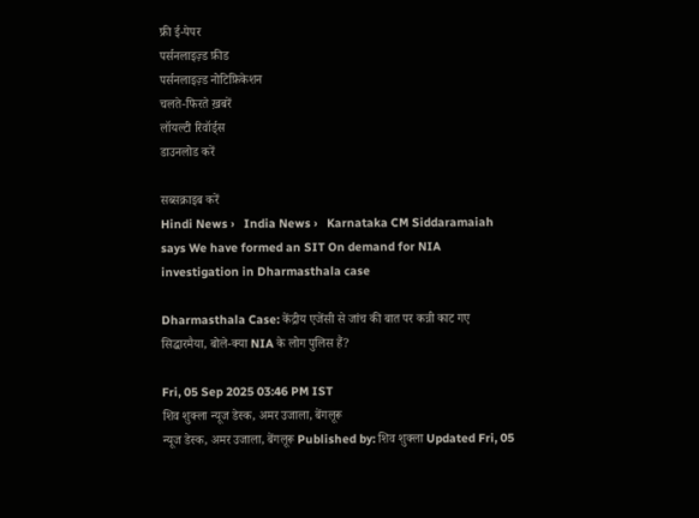फ्री ई-पेपर
पर्सनलाइज़्ड फ़ीड
पर्सनलाइज़्ड नोटिफ़िकेशन
चलते-फिरते ख़बरें
लॉयल्टी रिवॉर्ड्स
डाउनलोड करें

सब्सक्राइब करें
Hindi News ›   India News ›   Karnataka CM Siddaramaiah says We have formed an SIT On demand for NIA investigation in Dharmasthala case

Dharmasthala Case: केंद्रीय एजेंसी से जांच की बात पर कन्नी काट गए सिद्धारमैया, बोले-क्या NIA के लोग पुलिस हैं?

Fri, 05 Sep 2025 03:46 PM IST
शिव शुक्ला न्यूज डेस्क, अमर उजाला, बेंगलूरू
न्यूज डेस्क, अमर उजाला, बेंगलूरू Published by: शिव शुक्ला Updated Fri, 05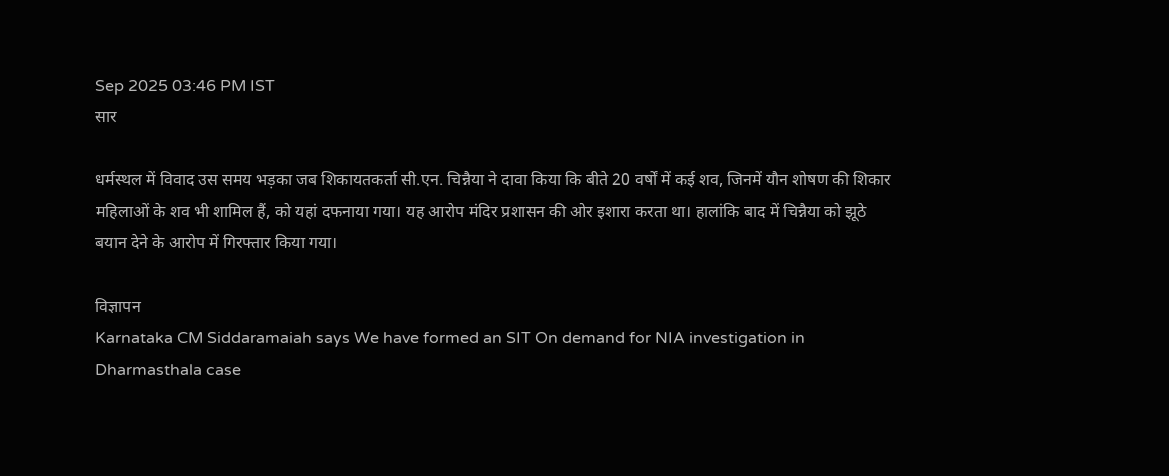Sep 2025 03:46 PM IST
सार

धर्मस्थल में विवाद उस समय भड़का जब शिकायतकर्ता सी.एन. चिन्नैया ने दावा किया कि बीते 20 वर्षों में कई शव, जिनमें यौन शोषण की शिकार महिलाओं के शव भी शामिल हैं, को यहां दफनाया गया। यह आरोप मंदिर प्रशासन की ओर इशारा करता था। हालांकि बाद में चिन्नैया को झूठे बयान देने के आरोप में गिरफ्तार किया गया।

विज्ञापन
Karnataka CM Siddaramaiah says We have formed an SIT On demand for NIA investigation in Dharmasthala case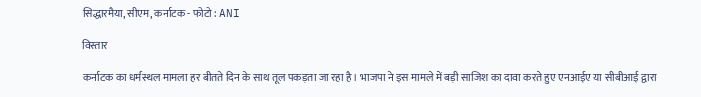सिद्धारमैया, सीएम, कर्नाटक - फोटो : ANI

विस्तार

कर्नाटक का धर्मस्थल मामला हर बीतते दिन के साथ तूल पकड़ता जा रहा है। भाजपा ने इस मामले में बड़ी साजिश का दावा करते हुए एनआईए या सीबीआई द्वारा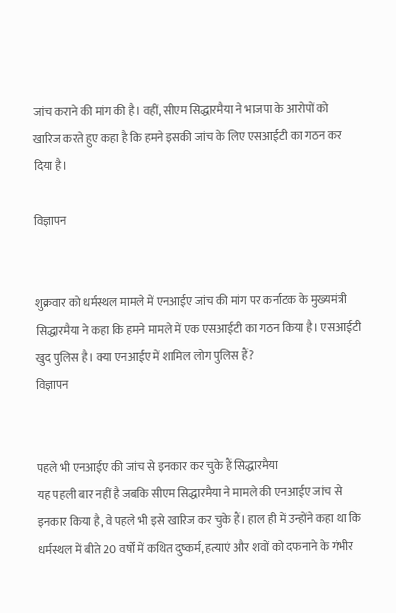जांच कराने की मांग की है। वहीं, सीएम सिद्धारमैया ने भाजपा के आरोपों को खारिज करते हुए कहा है कि हमने इसकी जांच के लिए एसआईटी का गठन कर दिया है।

विज्ञापन


शुक्रवार को धर्मस्थल मामले में एनआईए जांच की मांग पर कर्नाटक के मुख्यमंत्री सिद्धारमैया ने कहा कि हमने मामले में एक एसआईटी का गठन किया है। एसआईटी खुद पुलिस है। क्या एनआईए में शामिल लोग पुलिस हैं?
विज्ञापन


पहले भी एनआईए की जांच से इनकार कर चुके हैं सिद्धारमैया
यह पहली बार नहीं है जबकि सीएम सिद्धारमैया ने मामले की एनआईए जांच से इनकार किया है, वे पहले भी इसे खारिज कर चुके हैं। हाल ही में उन्होंने कहा था कि धर्मस्थल में बीते 20 वर्षों में कथित दुष्कर्म, हत्याएं और शवों को दफनाने के गंभीर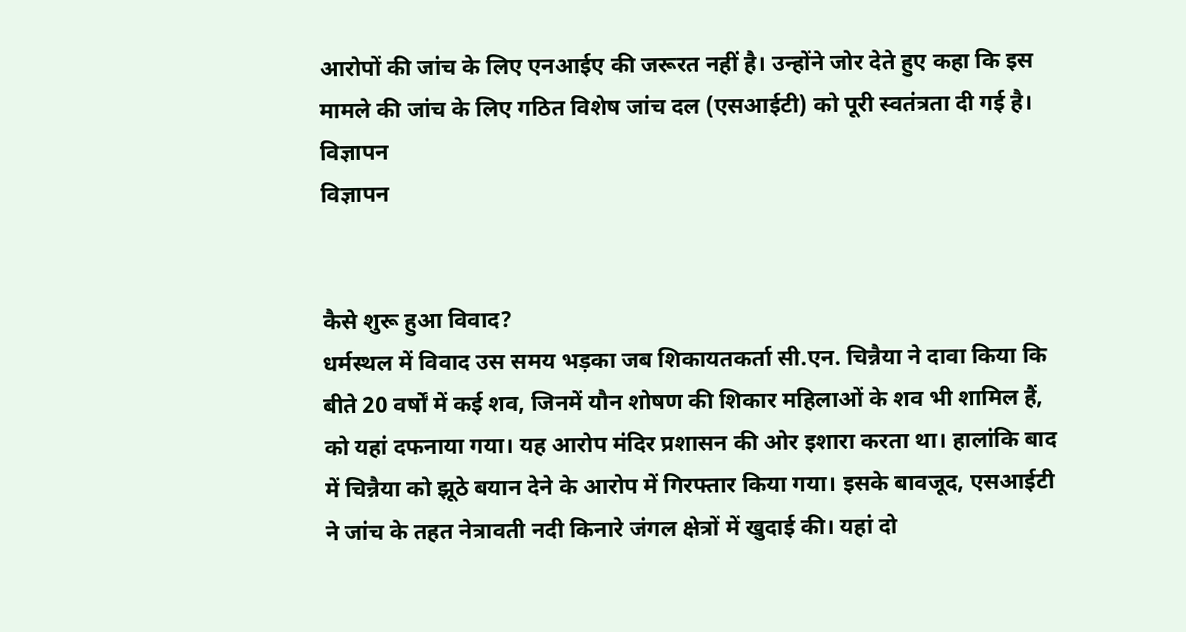आरोपों की जांच के लिए एनआईए की जरूरत नहीं है। उन्होंने जोर देते हुए कहा कि इस मामले की जांच के लिए गठित विशेष जांच दल (एसआईटी) को पूरी स्वतंत्रता दी गई है।
विज्ञापन
विज्ञापन


कैसे शुरू हुआ विवाद?
धर्मस्थल में विवाद उस समय भड़का जब शिकायतकर्ता सी.एन. चिन्नैया ने दावा किया कि बीते 20 वर्षों में कई शव, जिनमें यौन शोषण की शिकार महिलाओं के शव भी शामिल हैं, को यहां दफनाया गया। यह आरोप मंदिर प्रशासन की ओर इशारा करता था। हालांकि बाद में चिन्नैया को झूठे बयान देने के आरोप में गिरफ्तार किया गया। इसके बावजूद, एसआईटी ने जांच के तहत नेत्रावती नदी किनारे जंगल क्षेत्रों में खुदाई की। यहां दो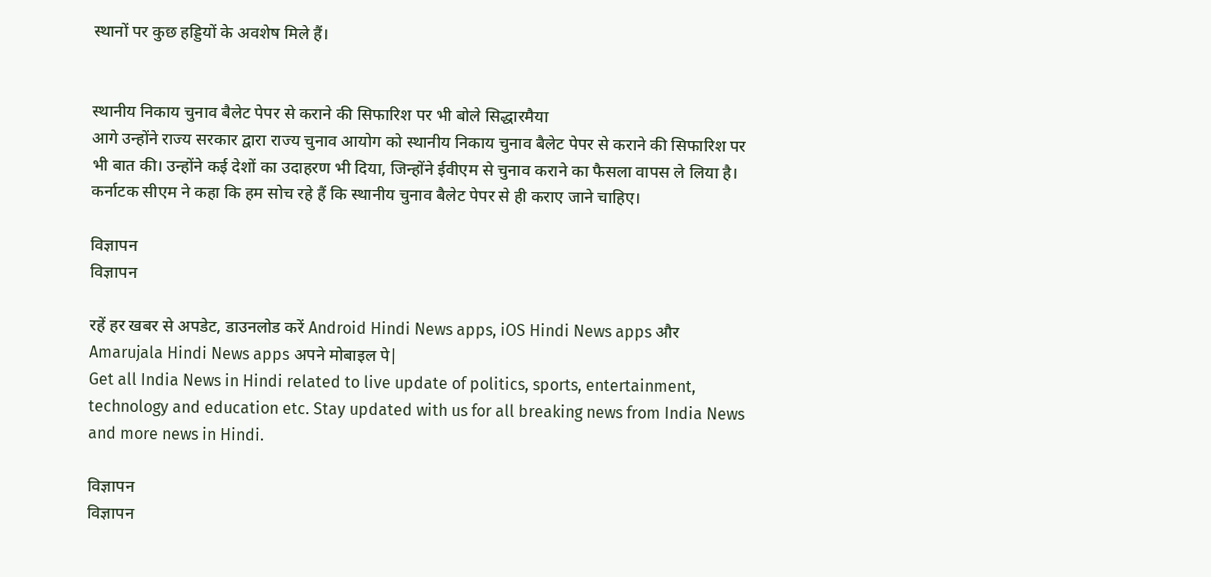स्थानों पर कुछ हड्डियों के अवशेष मिले हैं।


स्थानीय निकाय चुनाव बैलेट पेपर से कराने की सिफारिश पर भी बोले सिद्धारमैया
आगे उन्होंने राज्य सरकार द्वारा राज्य चुनाव आयोग को स्थानीय निकाय चुनाव बैलेट पेपर से कराने की सिफारिश पर भी बात की। उन्होंने कई देशों का उदाहरण भी दिया, जिन्होंने ईवीएम से चुनाव कराने का फैसला वापस ले लिया है। कर्नाटक सीएम ने कहा कि हम सोच रहे हैं कि स्थानीय चुनाव बैलेट पेपर से ही कराए जाने चाहिए।

विज्ञापन
विज्ञापन

रहें हर खबर से अपडेट, डाउनलोड करें Android Hindi News apps, iOS Hindi News apps और Amarujala Hindi News apps अपने मोबाइल पे|
Get all India News in Hindi related to live update of politics, sports, entertainment, technology and education etc. Stay updated with us for all breaking news from India News and more news in Hindi.

विज्ञापन
विज्ञापन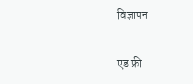विज्ञापन

एड फ्री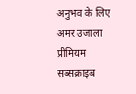अनुभव के लिए अमर उजाला प्रीमियम सब्सक्राइब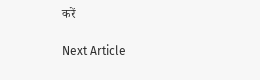करें

Next Article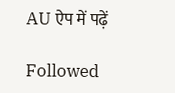AU ऐप में पढ़ें

Followed